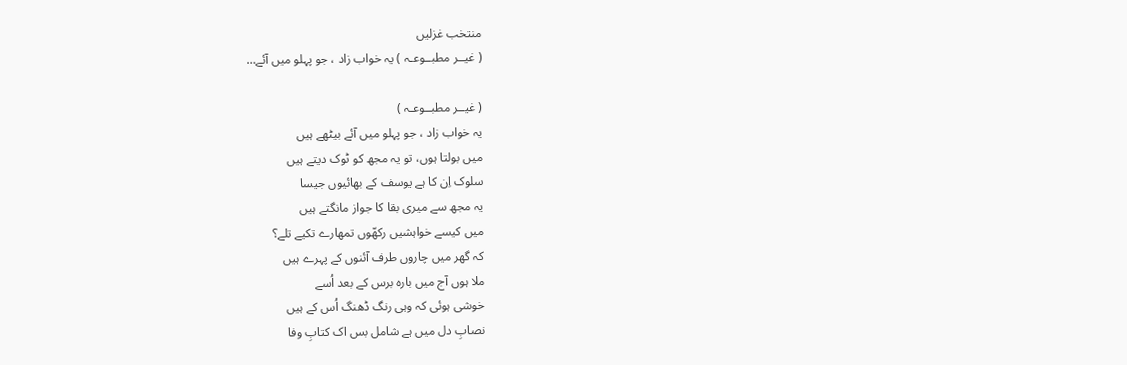منتخب غزلیں
( غیــر مطبــوعـہ ) یہ خواب زاد ، جو پہلو میں آئے…

( غیــر مطبــوعـہ )
یہ خواب زاد ، جو پہلو میں آئے بیٹھے ہیں
میں بولتا ہوں، تو یہ مجھ کو ٹوک دیتے ہیں
سلوک اِن کا ہے یوسف کے بھائیوں جیسا
یہ مجھ سے میری بقا کا جواز مانگتے ہیں
میں کیسے خواہشیں رکھّوں تمھارے تکیے تلے؟
کہ گھر میں چاروں طرف آئنوں کے پہرے ہیں
ملا ہوں آج میں بارہ برس کے بعد اُسے
خوشی ہوئی کہ وہی رنگ ڈھنگ اُس کے ہیں
نصابِ دل میں ہے شامل بس اک کتابِ وفا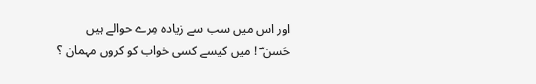اور اس میں سب سے زیادہ مِرے حوالے ہیں
حَسن ؔ ! میں کیسے کسی خواب کو کروں مہمان ؟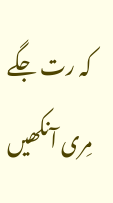کہ رت جگے مِری آنکھیں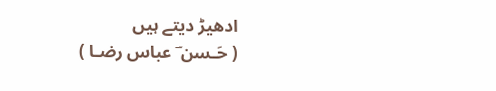ادھیڑ دیتے ہیں
( حَـسن ؔ عباس رضـا )